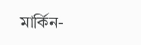মার্কিন-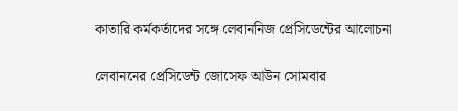কাতারি কর্মকর্তাদের সঙ্গে লেবাননিজ প্রেসিডেন্টের আলোচনা

লেবাননের প্রেসিডেন্ট জোসেফ আউন সোমবার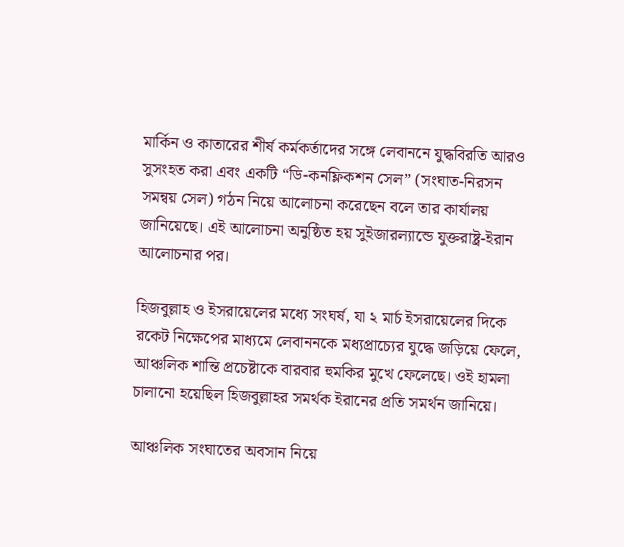মার্কিন ও কাতারের শীর্ষ কর্মকর্তাদের সঙ্গে লেবাননে যুদ্ধবিরতি আরও সুসংহত করা এবং একটি “ডি-কনফ্লিকশন সেল” (সংঘাত-নিরসন সমন্বয় সেল) গঠন নিয়ে আলোচনা করেছেন বলে তার কার্যালয় জানিয়েছে। এই আলোচনা অনুষ্ঠিত হয় সুইজারল্যান্ডে যুক্তরাষ্ট্র-ইরান আলোচনার পর।

হিজবুল্লাহ ও ইসরায়েলের মধ্যে সংঘর্ষ, যা ২ মার্চ ইসরায়েলের দিকে রকেট নিক্ষেপের মাধ্যমে লেবাননকে মধ্যপ্রাচ্যের যুদ্ধে জড়িয়ে ফেলে, আঞ্চলিক শান্তি প্রচেষ্টাকে বারবার হুমকির মুখে ফেলেছে। ওই হামলা চালানো হয়েছিল হিজবুল্লাহর সমর্থক ইরানের প্রতি সমর্থন জানিয়ে।

আঞ্চলিক সংঘাতের অবসান নিয়ে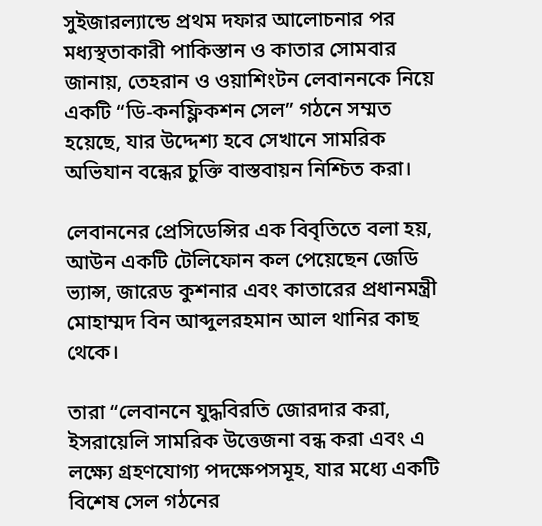সুইজারল্যান্ডে প্রথম দফার আলোচনার পর মধ্যস্থতাকারী পাকিস্তান ও কাতার সোমবার জানায়, তেহরান ও ওয়াশিংটন লেবাননকে নিয়ে একটি “ডি-কনফ্লিকশন সেল” গঠনে সম্মত হয়েছে, যার উদ্দেশ্য হবে সেখানে সামরিক অভিযান বন্ধের চুক্তি বাস্তবায়ন নিশ্চিত করা।

লেবাননের প্রেসিডেন্সির এক বিবৃতিতে বলা হয়, আউন একটি টেলিফোন কল পেয়েছেন জেডি ভ্যান্স, জারেড কুশনার এবং কাতারের প্রধানমন্ত্রী মোহাম্মদ বিন আব্দুলরহমান আল থানির কাছ থেকে।

তারা “লেবাননে যুদ্ধবিরতি জোরদার করা, ইসরায়েলি সামরিক উত্তেজনা বন্ধ করা এবং এ লক্ষ্যে গ্রহণযোগ্য পদক্ষেপসমূহ, যার মধ্যে একটি বিশেষ সেল গঠনের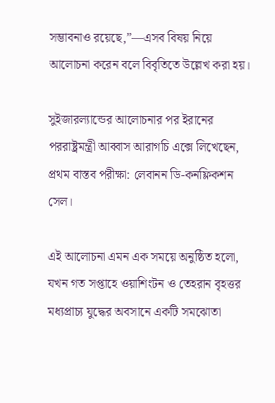সম্ভাবনাও রয়েছে,”—এসব বিষয় নিয়ে আলোচনা করেন বলে বিবৃতিতে উল্লেখ করা হয়।

সুইজারল্যান্ডের আলোচনার পর ইরানের পররাষ্ট্রমন্ত্রী আব্বাস আরাগচি এক্সে লিখেছেন, প্রথম বাস্তব পরীক্ষা: লেবানন ডি-কনফ্লিকশন সেল।

এই আলোচনা এমন এক সময়ে অনুষ্ঠিত হলো, যখন গত সপ্তাহে ওয়াশিংটন ও তেহরান বৃহত্তর মধ্যপ্রাচ্য যুদ্ধের অবসানে একটি সমঝোতা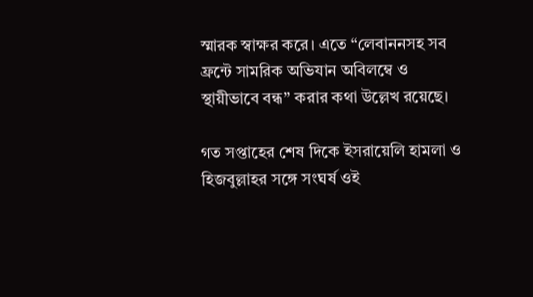স্মারক স্বাক্ষর করে। এতে “লেবাননসহ সব ফ্রন্টে সামরিক অভিযান অবিলম্বে ও স্থায়ীভাবে বন্ধ” করার কথা উল্লেখ রয়েছে।

গত সপ্তাহের শেষ দিকে ইসরায়েলি হামলা ও হিজবুল্লাহর সঙ্গে সংঘর্ষ ওই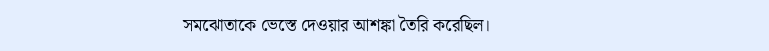সমঝোতাকে ভেস্তে দেওয়ার আশঙ্কা তৈরি করেছিল।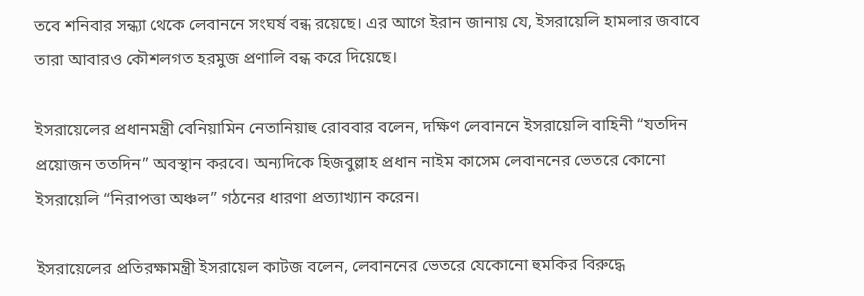তবে শনিবার সন্ধ্যা থেকে লেবাননে সংঘর্ষ বন্ধ রয়েছে। এর আগে ইরান জানায় যে, ইসরায়েলি হামলার জবাবে তারা আবারও কৌশলগত হরমুজ প্রণালি বন্ধ করে দিয়েছে।

ইসরায়েলের প্রধানমন্ত্রী বেনিয়ামিন নেতানিয়াহু রোববার বলেন, দক্ষিণ লেবাননে ইসরায়েলি বাহিনী “যতদিন প্রয়োজন ততদিন” অবস্থান করবে। অন্যদিকে হিজবুল্লাহ প্রধান নাইম কাসেম লেবাননের ভেতরে কোনো ইসরায়েলি “নিরাপত্তা অঞ্চল” গঠনের ধারণা প্রত্যাখ্যান করেন।

ইসরায়েলের প্রতিরক্ষামন্ত্রী ইসরায়েল কাটজ বলেন, লেবাননের ভেতরে যেকোনো হুমকির বিরুদ্ধে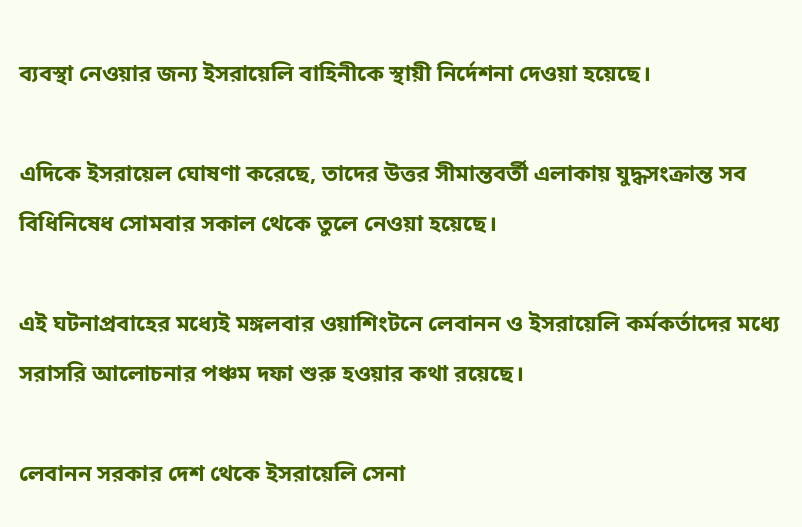ব্যবস্থা নেওয়ার জন্য ইসরায়েলি বাহিনীকে স্থায়ী নির্দেশনা দেওয়া হয়েছে।

এদিকে ইসরায়েল ঘোষণা করেছে, তাদের উত্তর সীমান্তবর্তী এলাকায় যুদ্ধসংক্রান্ত সব বিধিনিষেধ সোমবার সকাল থেকে তুলে নেওয়া হয়েছে।

এই ঘটনাপ্রবাহের মধ্যেই মঙ্গলবার ওয়াশিংটনে লেবানন ও ইসরায়েলি কর্মকর্তাদের মধ্যে সরাসরি আলোচনার পঞ্চম দফা শুরু হওয়ার কথা রয়েছে।

লেবানন সরকার দেশ থেকে ইসরায়েলি সেনা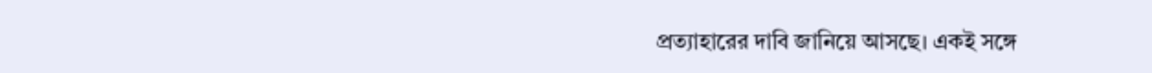প্রত্যাহারের দাবি জানিয়ে আসছে। একই সঙ্গে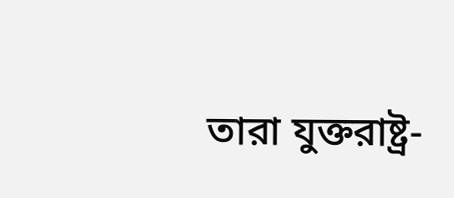তারা যুক্তরাষ্ট্র-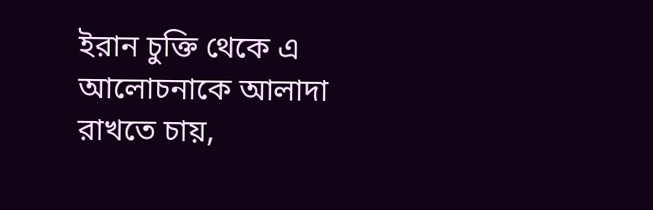ইরান চুক্তি থেকে এ আলোচনাকে আলাদা রাখতে চায়,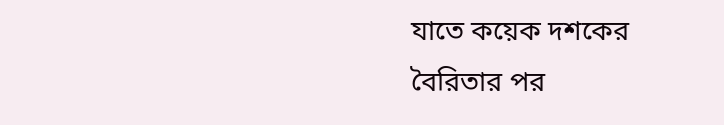যাতে কয়েক দশকের বৈরিতার পর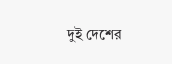দুই দেশের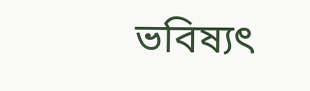ভবিষ্যৎ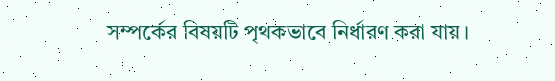সম্পর্কের বিষয়টি পৃথকভাবে নির্ধারণ করা যায়।